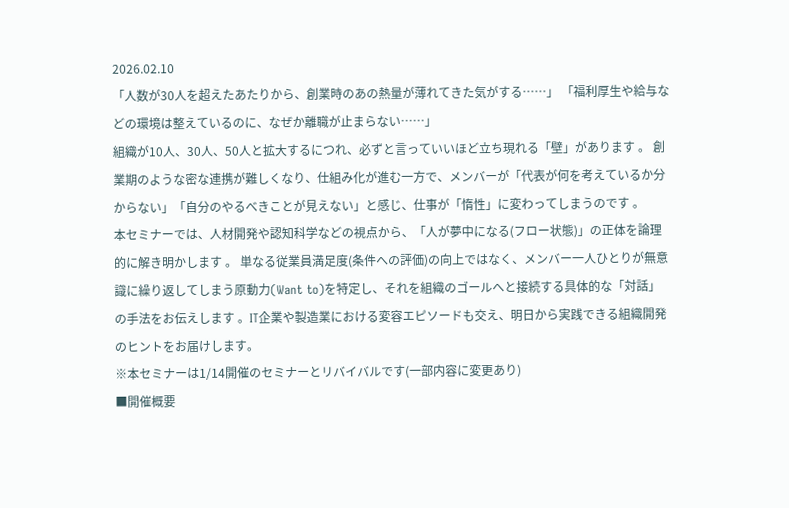2026.02.10
「人数が30人を超えたあたりから、創業時のあの熱量が薄れてきた気がする……」 「福利厚生や給与などの環境は整えているのに、なぜか離職が止まらない……」
組織が10人、30人、50人と拡大するにつれ、必ずと言っていいほど立ち現れる「壁」があります 。 創業期のような密な連携が難しくなり、仕組み化が進む一方で、メンバーが「代表が何を考えているか分からない」「自分のやるべきことが見えない」と感じ、仕事が「惰性」に変わってしまうのです 。
本セミナーでは、人材開発や認知科学などの視点から、「人が夢中になる(フロー状態)」の正体を論理的に解き明かします 。 単なる従業員満足度(条件への評価)の向上ではなく、メンバー一人ひとりが無意識に繰り返してしまう原動力(Want to)を特定し、それを組織のゴールへと接続する具体的な「対話」の手法をお伝えします 。IT企業や製造業における変容エピソードも交え、明日から実践できる組織開発のヒントをお届けします。
※本セミナーは1/14開催のセミナーとリバイバルです(一部内容に変更あり)
■開催概要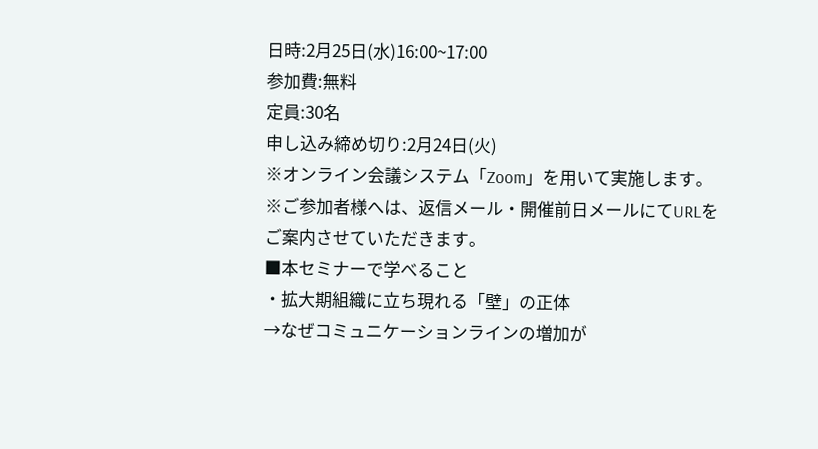日時:2月25日(水)16:00~17:00
参加費:無料
定員:30名
申し込み締め切り:2月24日(火)
※オンライン会議システム「Zoom」を用いて実施します。
※ご参加者様へは、返信メール・開催前日メールにてURLをご案内させていただきます。
■本セミナーで学べること
・拡大期組織に立ち現れる「壁」の正体
→なぜコミュニケーションラインの増加が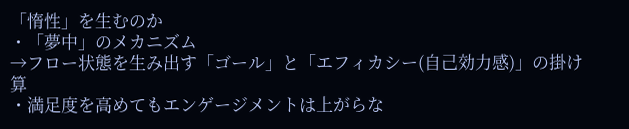「惰性」を生むのか
・「夢中」のメカニズム
→フロー状態を生み出す「ゴール」と「エフィカシー(自己効力感)」の掛け算
・満足度を高めてもエンゲージメントは上がらな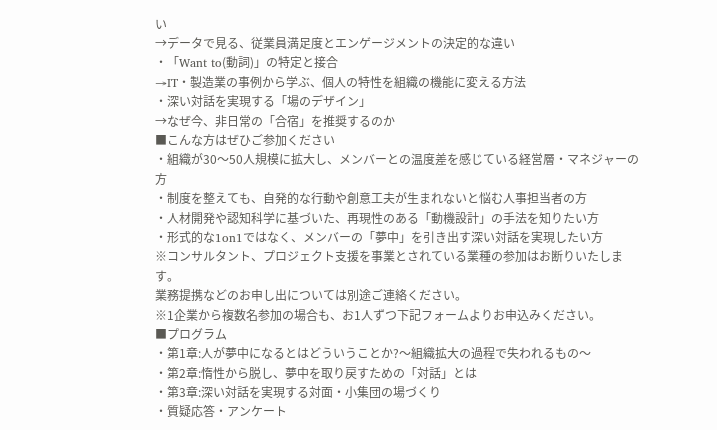い
→データで見る、従業員満足度とエンゲージメントの決定的な違い
・「Want to(動詞)」の特定と接合
→IT・製造業の事例から学ぶ、個人の特性を組織の機能に変える方法
・深い対話を実現する「場のデザイン」
→なぜ今、非日常の「合宿」を推奨するのか
■こんな方はぜひご参加ください
・組織が30〜50人規模に拡大し、メンバーとの温度差を感じている経営層・マネジャーの方
・制度を整えても、自発的な行動や創意工夫が生まれないと悩む人事担当者の方
・人材開発や認知科学に基づいた、再現性のある「動機設計」の手法を知りたい方
・形式的な1on1ではなく、メンバーの「夢中」を引き出す深い対話を実現したい方
※コンサルタント、プロジェクト支援を事業とされている業種の参加はお断りいたします。
業務提携などのお申し出については別途ご連絡ください。
※1企業から複数名参加の場合も、お1人ずつ下記フォームよりお申込みください。
■プログラム
・第1章:人が夢中になるとはどういうことか?〜組織拡大の過程で失われるもの〜
・第2章:惰性から脱し、夢中を取り戻すための「対話」とは
・第3章:深い対話を実現する対面・小集団の場づくり
・質疑応答・アンケート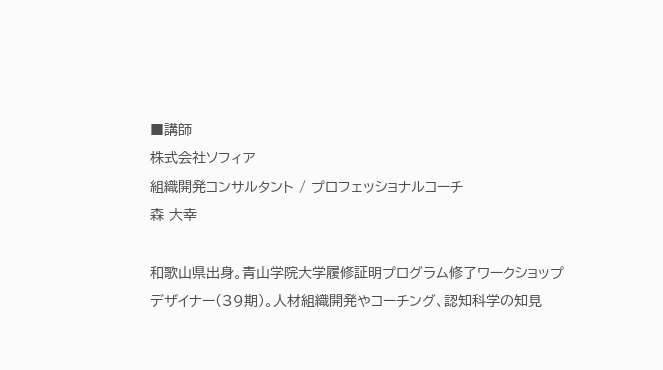■講師
株式会社ソフィア
組織開発コンサルタント / プロフェッショナルコーチ
森 大幸

和歌山県出身。青山学院大学履修証明プログラム修了ワークショップデザイナー(39期)。人材組織開発やコーチング、認知科学の知見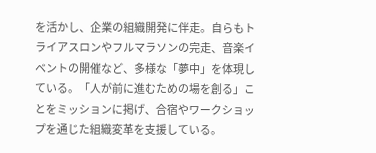を活かし、企業の組織開発に伴走。自らもトライアスロンやフルマラソンの完走、音楽イベントの開催など、多様な「夢中」を体現している。「人が前に進むための場を創る」ことをミッションに掲げ、合宿やワークショップを通じた組織変革を支援している。